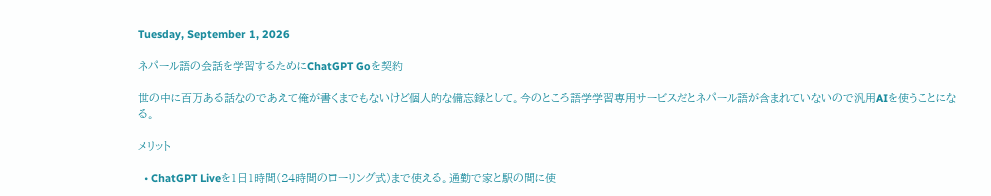Tuesday, September 1, 2026

ネパール語の会話を学習するためにChatGPT Goを契約

世の中に百万ある話なのであえて俺が書くまでもないけど個人的な備忘録として。今のところ語学学習専用サービスだとネパール語が含まれていないので汎用AIを使うことになる。

メリット

  • ChatGPT Liveを1日1時間(24時間のローリング式)まで使える。通勤で家と駅の間に使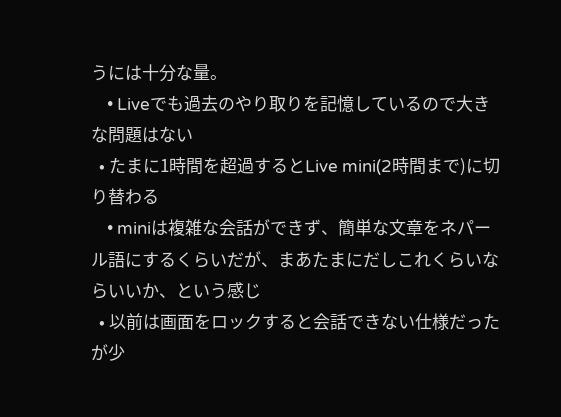うには十分な量。
    • Liveでも過去のやり取りを記憶しているので大きな問題はない
  • たまに1時間を超過するとLive mini(2時間まで)に切り替わる
    • miniは複雑な会話ができず、簡単な文章をネパール語にするくらいだが、まあたまにだしこれくらいならいいか、という感じ
  • 以前は画面をロックすると会話できない仕様だったが少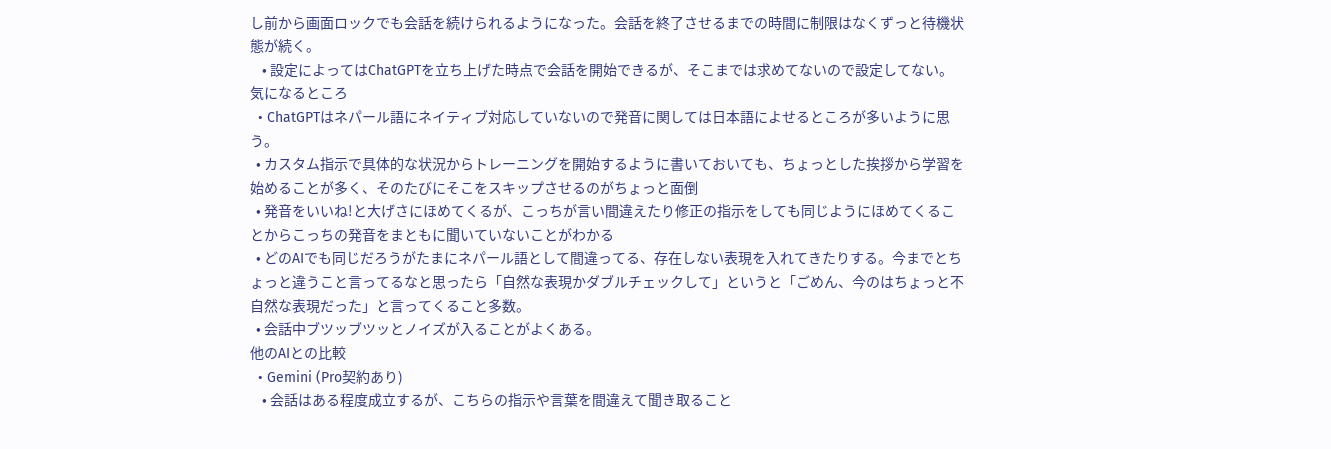し前から画面ロックでも会話を続けられるようになった。会話を終了させるまでの時間に制限はなくずっと待機状態が続く。
    • 設定によってはChatGPTを立ち上げた時点で会話を開始できるが、そこまでは求めてないので設定してない。
気になるところ
  • ChatGPTはネパール語にネイティブ対応していないので発音に関しては日本語によせるところが多いように思う。
  • カスタム指示で具体的な状況からトレーニングを開始するように書いておいても、ちょっとした挨拶から学習を始めることが多く、そのたびにそこをスキップさせるのがちょっと面倒
  • 発音をいいね!と大げさにほめてくるが、こっちが言い間違えたり修正の指示をしても同じようにほめてくることからこっちの発音をまともに聞いていないことがわかる
  • どのAIでも同じだろうがたまにネパール語として間違ってる、存在しない表現を入れてきたりする。今までとちょっと違うこと言ってるなと思ったら「自然な表現かダブルチェックして」というと「ごめん、今のはちょっと不自然な表現だった」と言ってくること多数。
  • 会話中ブツッブツッとノイズが入ることがよくある。
他のAIとの比較
  • Gemini (Pro契約あり)
    • 会話はある程度成立するが、こちらの指示や言葉を間違えて聞き取ること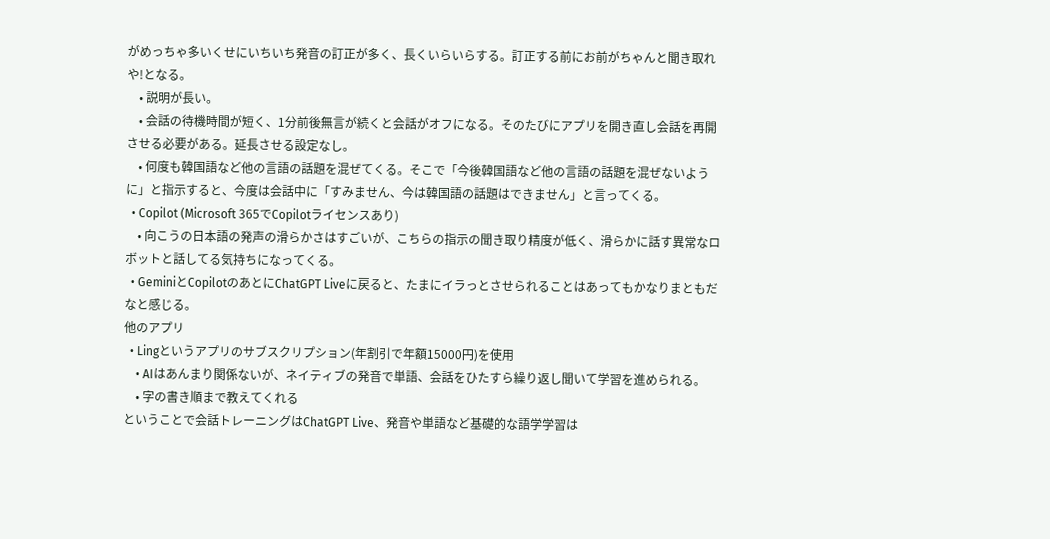がめっちゃ多いくせにいちいち発音の訂正が多く、長くいらいらする。訂正する前にお前がちゃんと聞き取れや!となる。
    • 説明が長い。
    • 会話の待機時間が短く、1分前後無言が続くと会話がオフになる。そのたびにアプリを開き直し会話を再開させる必要がある。延長させる設定なし。
    • 何度も韓国語など他の言語の話題を混ぜてくる。そこで「今後韓国語など他の言語の話題を混ぜないように」と指示すると、今度は会話中に「すみません、今は韓国語の話題はできません」と言ってくる。
  • Copilot (Microsoft 365でCopilotライセンスあり)
    • 向こうの日本語の発声の滑らかさはすごいが、こちらの指示の聞き取り精度が低く、滑らかに話す異常なロボットと話してる気持ちになってくる。
  • GeminiとCopilotのあとにChatGPT Liveに戻ると、たまにイラっとさせられることはあってもかなりまともだなと感じる。
他のアプリ
  • Lingというアプリのサブスクリプション(年割引で年額15000円)を使用
    • AIはあんまり関係ないが、ネイティブの発音で単語、会話をひたすら繰り返し聞いて学習を進められる。
    • 字の書き順まで教えてくれる
ということで会話トレーニングはChatGPT Live、発音や単語など基礎的な語学学習は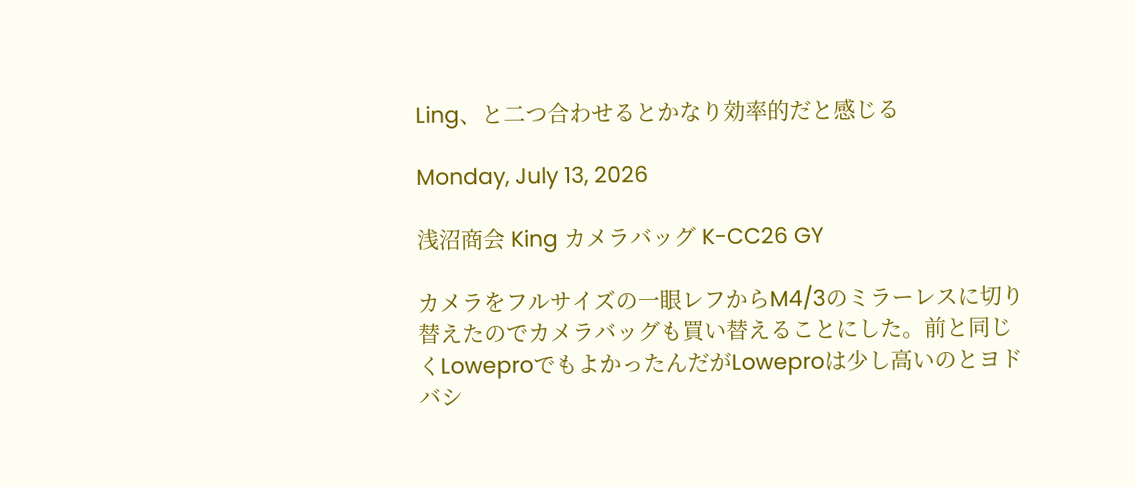Ling、と二つ合わせるとかなり効率的だと感じる

Monday, July 13, 2026

浅沼商会 King カメラバッグ K-CC26 GY

カメラをフルサイズの一眼レフからM4/3のミラーレスに切り替えたのでカメラバッグも買い替えることにした。前と同じくLoweproでもよかったんだがLoweproは少し高いのとヨドバシ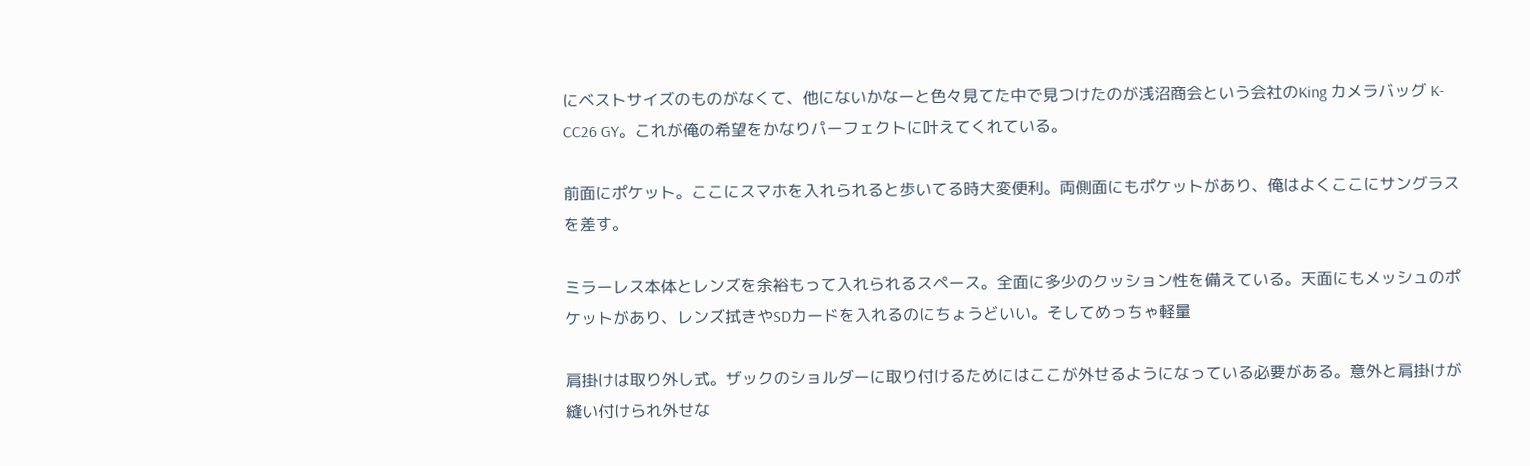にベストサイズのものがなくて、他にないかなーと色々見てた中で見つけたのが浅沼商会という会社のKing カメラバッグ K-CC26 GY。これが俺の希望をかなりパーフェクトに叶えてくれている。

前面にポケット。ここにスマホを入れられると歩いてる時大変便利。両側面にもポケットがあり、俺はよくここにサングラスを差す。

ミラーレス本体とレンズを余裕もって入れられるスペース。全面に多少のクッション性を備えている。天面にもメッシュのポケットがあり、レンズ拭きやSDカードを入れるのにちょうどいい。そしてめっちゃ軽量

肩掛けは取り外し式。ザックのショルダーに取り付けるためにはここが外せるようになっている必要がある。意外と肩掛けが縫い付けられ外せな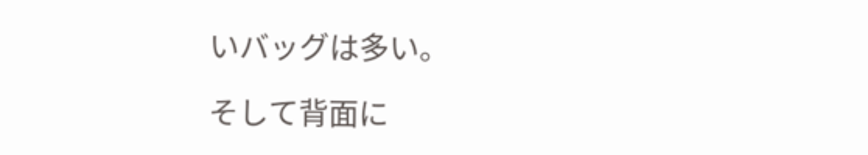いバッグは多い。

そして背面に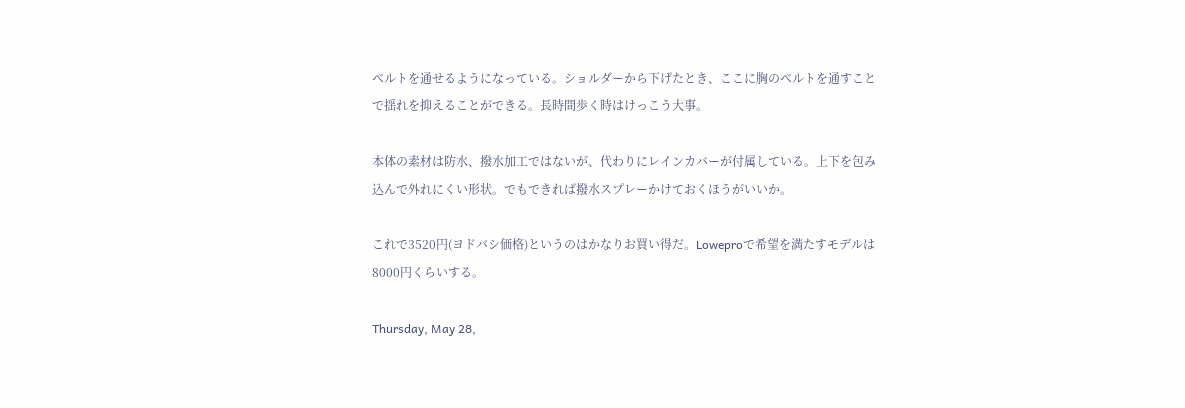ベルトを通せるようになっている。ショルダーから下げたとき、ここに胸のベルトを通すことで揺れを抑えることができる。長時間歩く時はけっこう大事。

本体の素材は防水、撥水加工ではないが、代わりにレインカバーが付属している。上下を包み込んで外れにくい形状。でもできれば撥水スプレーかけておくほうがいいか。

これで3520円(ヨドバシ価格)というのはかなりお買い得だ。Loweproで希望を満たすモデルは8000円くらいする。

Thursday, May 28,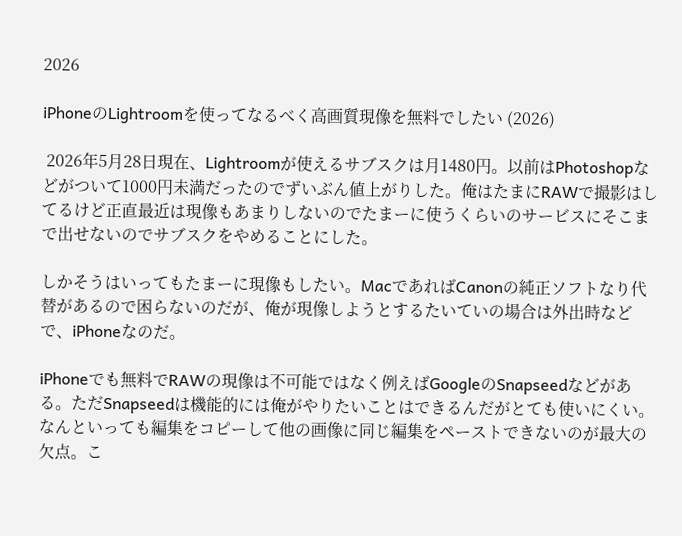2026

iPhoneのLightroomを使ってなるべく高画質現像を無料でしたい (2026)

 2026年5月28日現在、Lightroomが使えるサブスクは月1480円。以前はPhotoshopなどがついて1000円未満だったのでずいぶん値上がりした。俺はたまにRAWで撮影はしてるけど正直最近は現像もあまりしないのでたまーに使うくらいのサービスにそこまで出せないのでサブスクをやめることにした。

しかそうはいってもたまーに現像もしたい。MacであればCanonの純正ソフトなり代替があるので困らないのだが、俺が現像しようとするたいていの場合は外出時などで、iPhoneなのだ。

iPhoneでも無料でRAWの現像は不可能ではなく例えばGoogleのSnapseedなどがある。ただSnapseedは機能的には俺がやりたいことはできるんだがとても使いにくい。なんといっても編集をコピーして他の画像に同じ編集をペーストできないのが最大の欠点。こ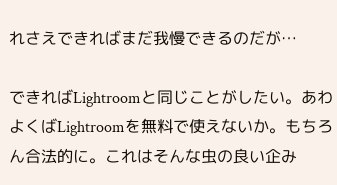れさえできればまだ我慢できるのだが…

できればLightroomと同じことがしたい。あわよくばLightroomを無料で使えないか。もちろん合法的に。これはそんな虫の良い企み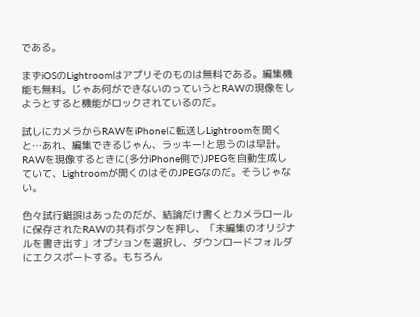である。

まずiOSのLightroomはアプリそのものは無料である。編集機能も無料。じゃあ何ができないのっていうとRAWの現像をしようとすると機能がロックされているのだ。

試しにカメラからRAWをiPhoneに転送しLightroomを開くと…あれ、編集できるじゃん、ラッキー!と思うのは早計。RAWを現像するときに(多分iPhone側で)JPEGを自動生成していて、Lightroomが開くのはそのJPEGなのだ。そうじゃない。

色々試行錯誤はあったのだが、結論だけ書くとカメラロールに保存されたRAWの共有ボタンを押し、「未編集のオリジナルを書き出す」オプションを選択し、ダウンロードフォルダにエクスポートする。もちろん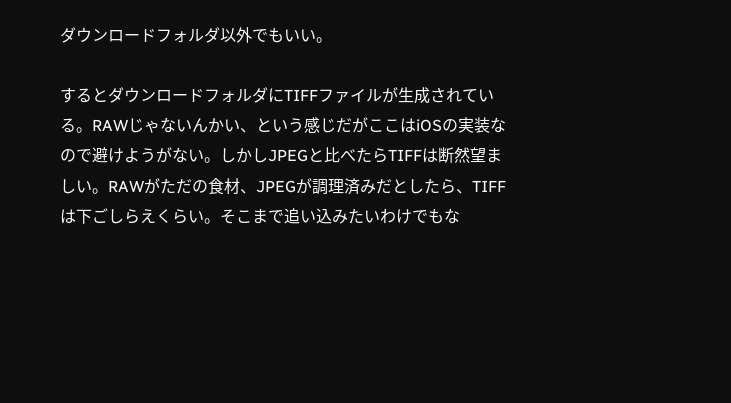ダウンロードフォルダ以外でもいい。

するとダウンロードフォルダにTIFFファイルが生成されている。RAWじゃないんかい、という感じだがここはiOSの実装なので避けようがない。しかしJPEGと比べたらTIFFは断然望ましい。RAWがただの食材、JPEGが調理済みだとしたら、TIFFは下ごしらえくらい。そこまで追い込みたいわけでもな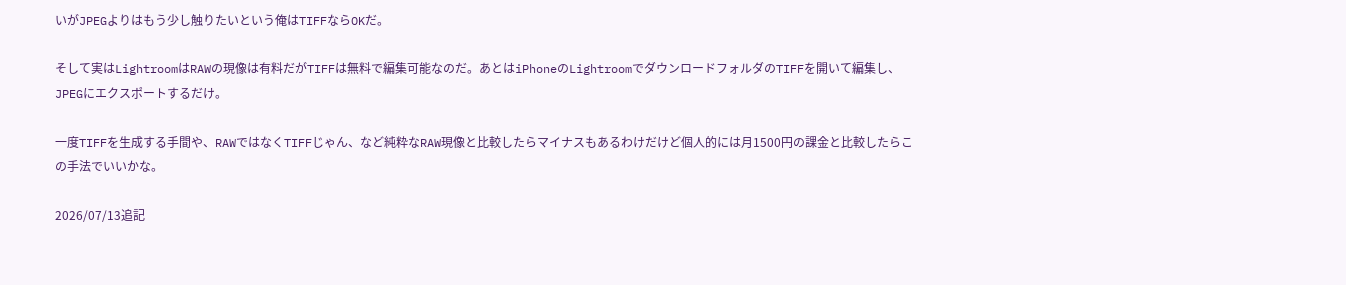いがJPEGよりはもう少し触りたいという俺はTIFFならOKだ。

そして実はLightroomはRAWの現像は有料だがTIFFは無料で編集可能なのだ。あとはiPhoneのLightroomでダウンロードフォルダのTIFFを開いて編集し、JPEGにエクスポートするだけ。

一度TIFFを生成する手間や、RAWではなくTIFFじゃん、など純粋なRAW現像と比較したらマイナスもあるわけだけど個人的には月1500円の課金と比較したらこの手法でいいかな。

2026/07/13追記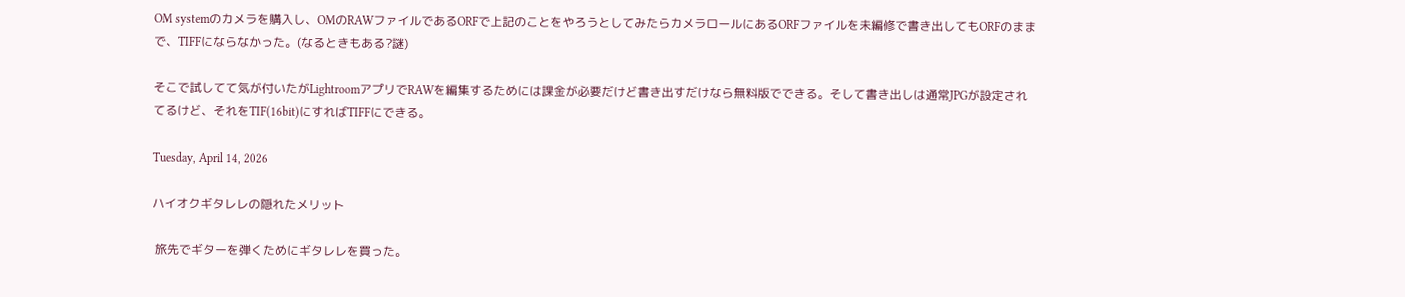OM systemのカメラを購入し、OMのRAWファイルであるORFで上記のことをやろうとしてみたらカメラロールにあるORFファイルを未編修で書き出してもORFのままで、TIFFにならなかった。(なるときもある?謎)

そこで試してて気が付いたがLightroomアプリでRAWを編集するためには課金が必要だけど書き出すだけなら無料版でできる。そして書き出しは通常JPGが設定されてるけど、それをTIF(16bit)にすればTIFFにできる。

Tuesday, April 14, 2026

ハイオクギタレレの隠れたメリット

 旅先でギターを弾くためにギタレレを買った。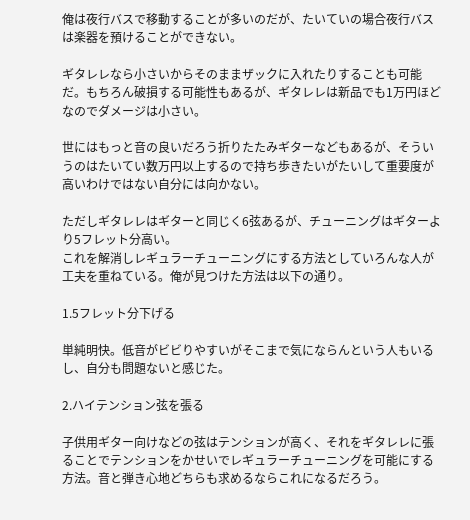俺は夜行バスで移動することが多いのだが、たいていの場合夜行バスは楽器を預けることができない。

ギタレレなら小さいからそのままザックに入れたりすることも可能だ。もちろん破損する可能性もあるが、ギタレレは新品でも1万円ほどなのでダメージは小さい。

世にはもっと音の良いだろう折りたたみギターなどもあるが、そういうのはたいてい数万円以上するので持ち歩きたいがたいして重要度が高いわけではない自分には向かない。

ただしギタレレはギターと同じく6弦あるが、チューニングはギターより5フレット分高い。
これを解消しレギュラーチューニングにする方法としていろんな人が工夫を重ねている。俺が見つけた方法は以下の通り。

1.5フレット分下げる

単純明快。低音がビビりやすいがそこまで気にならんという人もいるし、自分も問題ないと感じた。

2.ハイテンション弦を張る

子供用ギター向けなどの弦はテンションが高く、それをギタレレに張ることでテンションをかせいでレギュラーチューニングを可能にする方法。音と弾き心地どちらも求めるならこれになるだろう。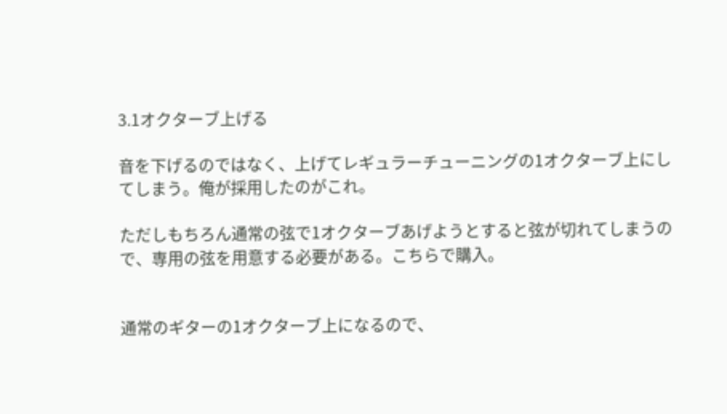3.1オクターブ上げる

音を下げるのではなく、上げてレギュラーチューニングの1オクターブ上にしてしまう。俺が採用したのがこれ。

ただしもちろん通常の弦で1オクターブあげようとすると弦が切れてしまうので、専用の弦を用意する必要がある。こちらで購入。


通常のギターの1オクターブ上になるので、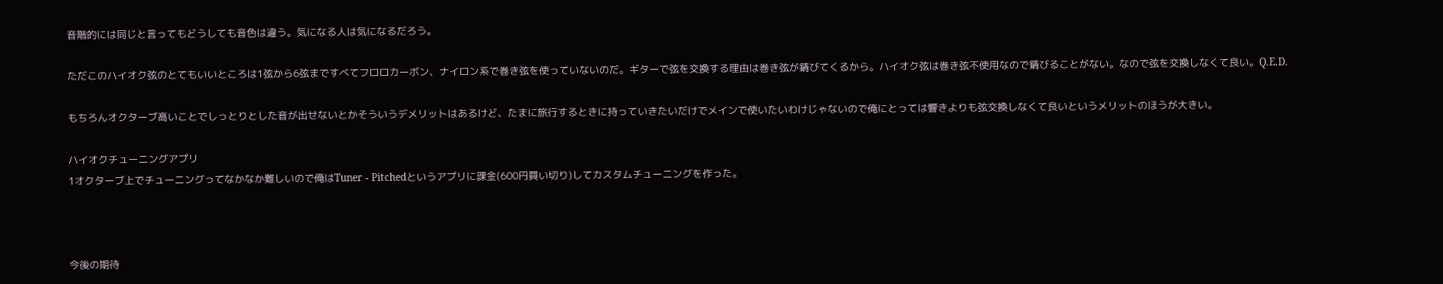音階的には同じと言ってもどうしても音色は違う。気になる人は気になるだろう。

ただこのハイオク弦のとてもいいところは1弦から6弦まですべてフロロカーボン、ナイロン系で巻き弦を使っていないのだ。ギターで弦を交換する理由は巻き弦が錆びてくるから。ハイオク弦は巻き弦不使用なので錆びることがない。なので弦を交換しなくて良い。Q.E.D.

もちろんオクターブ高いことでしっとりとした音が出せないとかそういうデメリットはあるけど、たまに旅行するときに持っていきたいだけでメインで使いたいわけじゃないので俺にとっては響きよりも弦交換しなくて良いというメリットのほうが大きい。

ハイオクチューニングアプリ
1オクターブ上でチューニングってなかなか難しいので俺はTuner - Pitchedというアプリに課金(600円買い切り)してカスタムチューニングを作った。



今後の期待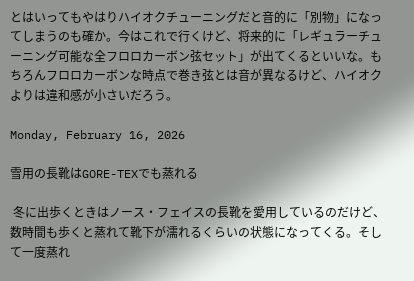とはいってもやはりハイオクチューニングだと音的に「別物」になってしまうのも確か。今はこれで行くけど、将来的に「レギュラーチューニング可能な全フロロカーボン弦セット」が出てくるといいな。もちろんフロロカーボンな時点で巻き弦とは音が異なるけど、ハイオクよりは違和感が小さいだろう。

Monday, February 16, 2026

雪用の長靴はGORE-TEXでも蒸れる

 冬に出歩くときはノース・フェイスの長靴を愛用しているのだけど、数時間も歩くと蒸れて靴下が濡れるくらいの状態になってくる。そして一度蒸れ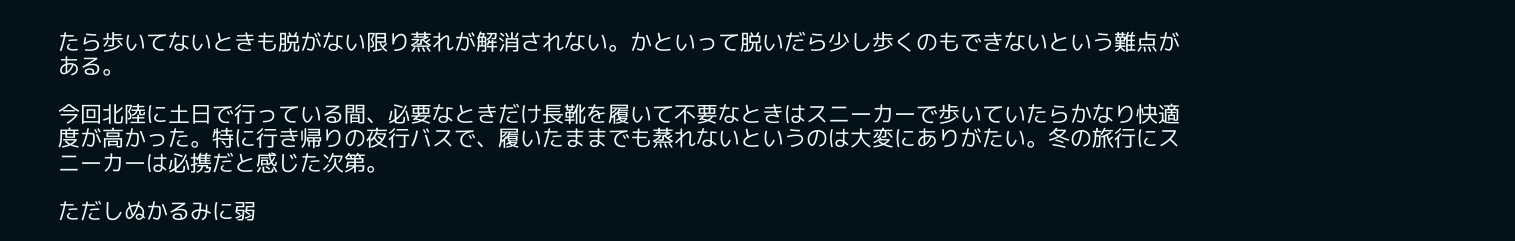たら歩いてないときも脱がない限り蒸れが解消されない。かといって脱いだら少し歩くのもできないという難点がある。

今回北陸に土日で行っている間、必要なときだけ長靴を履いて不要なときはスニーカーで歩いていたらかなり快適度が高かった。特に行き帰りの夜行バスで、履いたままでも蒸れないというのは大変にありがたい。冬の旅行にスニーカーは必携だと感じた次第。

ただしぬかるみに弱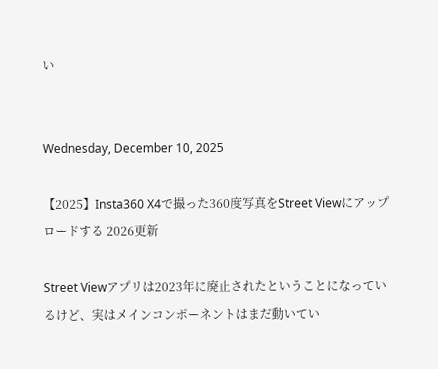い


Wednesday, December 10, 2025

【2025】Insta360 X4で撮った360度写真をStreet Viewにアップロードする 2026更新

Street Viewアプリは2023年に廃止されたということになっているけど、実はメインコンポーネントはまだ動いてい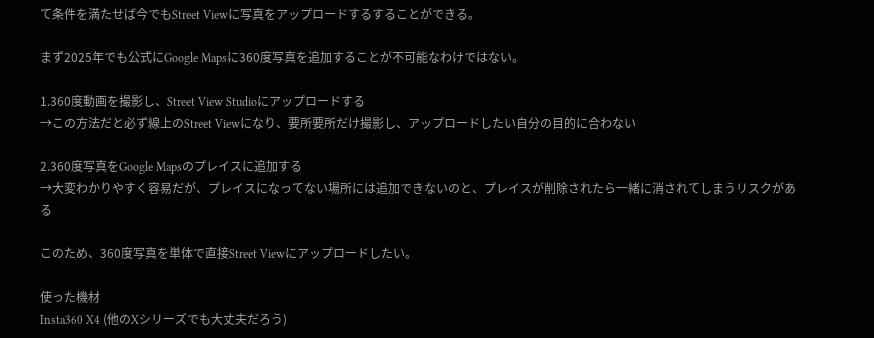て条件を満たせば今でもStreet Viewに写真をアップロードするすることができる。

まず2025年でも公式にGoogle Mapsに360度写真を追加することが不可能なわけではない。

1.360度動画を撮影し、Street View Studioにアップロードする
→この方法だと必ず線上のStreet Viewになり、要所要所だけ撮影し、アップロードしたい自分の目的に合わない

2.360度写真をGoogle Mapsのプレイスに追加する
→大変わかりやすく容易だが、プレイスになってない場所には追加できないのと、プレイスが削除されたら一緒に消されてしまうリスクがある

このため、360度写真を単体で直接Street Viewにアップロードしたい。

使った機材
Insta360 X4 (他のXシリーズでも大丈夫だろう)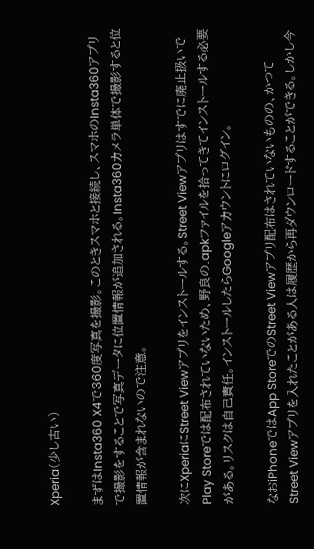Xperia(少し古い)

まずはInsta360 X4で360度写真を撮影。このときスマホと接続し、スマホのInsta360アプリで撮影をすることで写真データに位置情報が追加される。Insta360カメラ単体で撮影すると位置情報が含まれないので注意。

次にXperiaにStreet Viewアプリをインストールする。Street Viewアプリはすでに廃止扱いでPlay Storeでは配布されていないため、野良の.apkファイルを拾ってきてインストールする必要がある。リスクは自己責任。インストールしたらGoogleアカウントにログイン。

なおiPhoneではApp StoreでのStreet Viewアプリ配布はされていないものの、かつてStreet Viewアプリを入れたことがある人は履歴から再ダウンロードすることができる。しかし今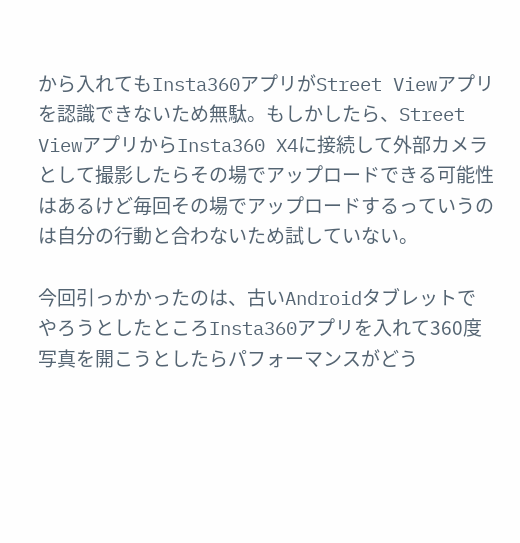から入れてもInsta360アプリがStreet Viewアプリを認識できないため無駄。もしかしたら、Street ViewアプリからInsta360 X4に接続して外部カメラとして撮影したらその場でアップロードできる可能性はあるけど毎回その場でアップロードするっていうのは自分の行動と合わないため試していない。

今回引っかかったのは、古いAndroidタブレットでやろうとしたところInsta360アプリを入れて360度写真を開こうとしたらパフォーマンスがどう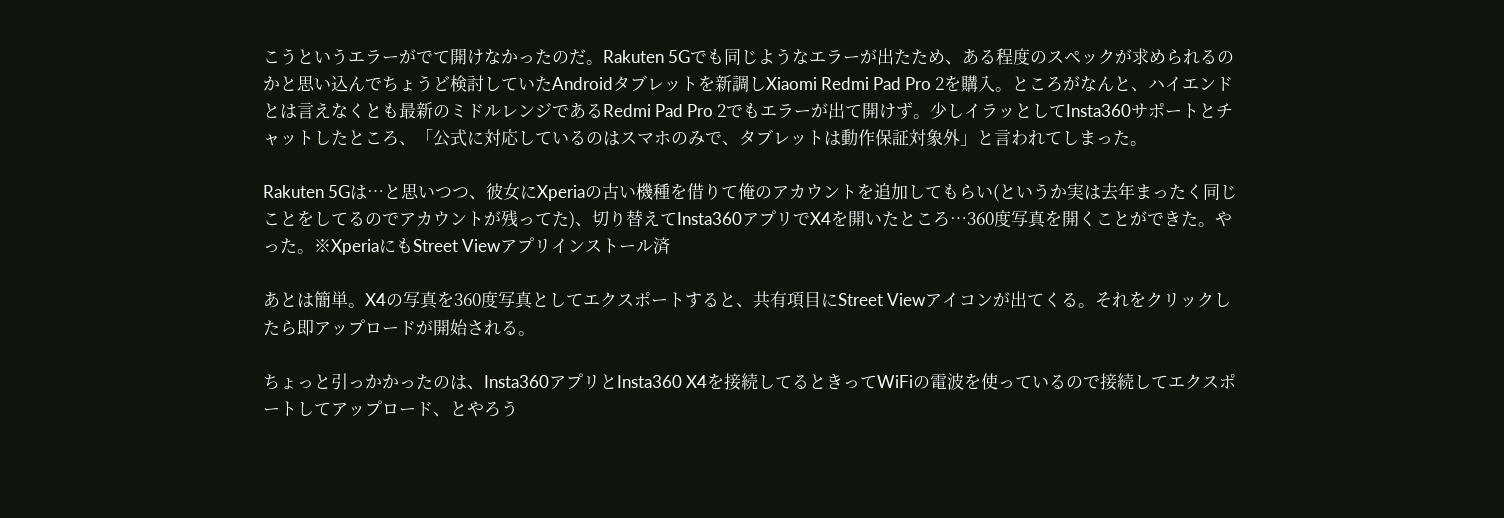こうというエラーがでて開けなかったのだ。Rakuten 5Gでも同じようなエラーが出たため、ある程度のスペックが求められるのかと思い込んでちょうど検討していたAndroidタブレットを新調しXiaomi Redmi Pad Pro 2を購入。ところがなんと、ハイエンドとは言えなくとも最新のミドルレンジであるRedmi Pad Pro 2でもエラーが出て開けず。少しイラッとしてInsta360サポートとチャットしたところ、「公式に対応しているのはスマホのみで、タブレットは動作保証対象外」と言われてしまった。

Rakuten 5Gは…と思いつつ、彼女にXperiaの古い機種を借りて俺のアカウントを追加してもらい(というか実は去年まったく同じことをしてるのでアカウントが残ってた)、切り替えてInsta360アプリでX4を開いたところ…360度写真を開くことができた。やった。※XperiaにもStreet Viewアプリインストール済

あとは簡単。X4の写真を360度写真としてエクスポートすると、共有項目にStreet Viewアイコンが出てくる。それをクリックしたら即アップロードが開始される。

ちょっと引っかかったのは、Insta360アプリとInsta360 X4を接続してるときってWiFiの電波を使っているので接続してエクスポートしてアップロード、とやろう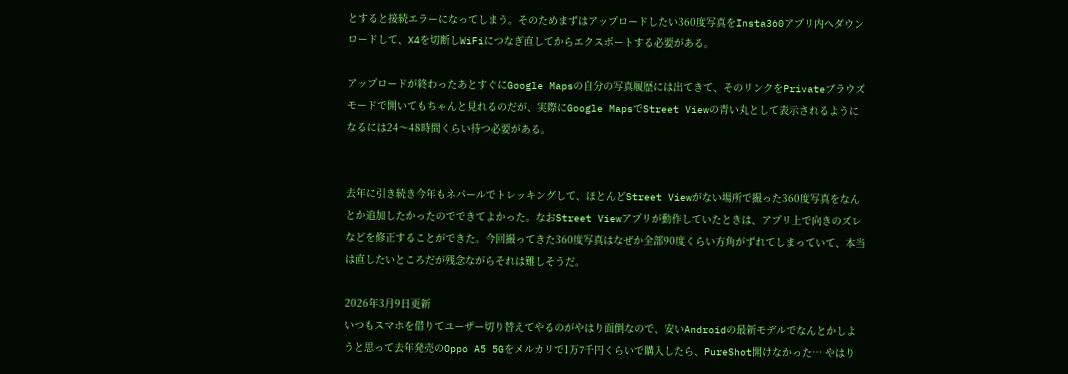とすると接続エラーになってしまう。そのためまずはアップロードしたい360度写真をInsta360アプリ内へダウンロードして、X4を切断しWiFiにつなぎ直してからエクスポートする必要がある。

アップロードが終わったあとすぐにGoogle Mapsの自分の写真履歴には出てきて、そのリンクをPrivateブラウズモードで開いてもちゃんと見れるのだが、実際にGoogle MapsでStreet Viewの青い丸として表示されるようになるには24〜48時間くらい待つ必要がある。


去年に引き続き今年もネパールでトレッキングして、ほとんどStreet Viewがない場所で撮った360度写真をなんとか追加したかったのでできてよかった。なおStreet Viewアプリが動作していたときは、アプリ上で向きのズレなどを修正することができた。今回撮ってきた360度写真はなぜか全部90度くらい方角がずれてしまっていて、本当は直したいところだが残念ながらそれは難しそうだ。

2026年3月9日更新
いつもスマホを借りてユーザー切り替えてやるのがやはり面倒なので、安いAndroidの最新モデルでなんとかしようと思って去年発売のOppo A5 5Gをメルカリで1万7千円くらいで購入したら、PureShot開けなかった… やはり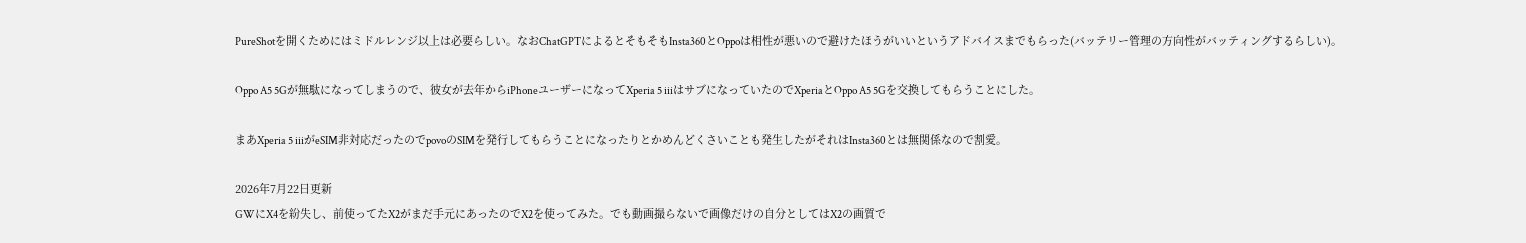PureShotを開くためにはミドルレンジ以上は必要らしい。なおChatGPTによるとそもそもInsta360とOppoは相性が悪いので避けたほうがいいというアドバイスまでもらった(バッテリー管理の方向性がバッティングするらしい)。

Oppo A5 5Gが無駄になってしまうので、彼女が去年からiPhoneユーザーになってXperia 5 iiiはサブになっていたのでXperiaとOppo A5 5Gを交換してもらうことにした。

まあXperia 5 iiiがeSIM非対応だったのでpovoのSIMを発行してもらうことになったりとかめんどくさいことも発生したがそれはInsta360とは無関係なので割愛。

2026年7月22日更新
GWにX4を紛失し、前使ってたX2がまだ手元にあったのでX2を使ってみた。でも動画撮らないで画像だけの自分としてはX2の画質で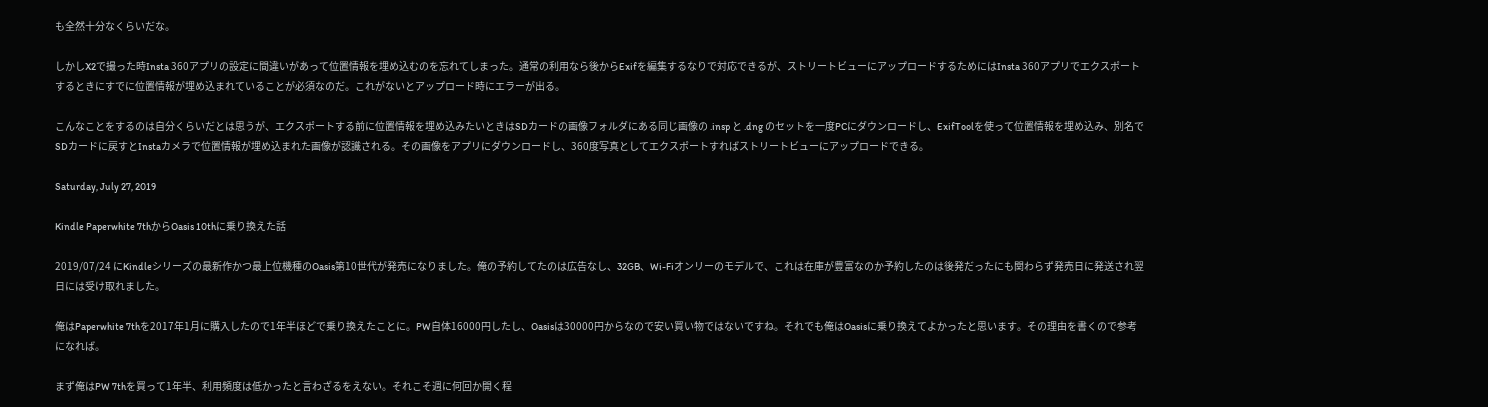も全然十分なくらいだな。

しかしX2で撮った時Insta 360アプリの設定に間違いがあって位置情報を埋め込むのを忘れてしまった。通常の利用なら後からExifを編集するなりで対応できるが、ストリートビューにアップロードするためにはInsta 360アプリでエクスポートするときにすでに位置情報が埋め込まれていることが必須なのだ。これがないとアップロード時にエラーが出る。

こんなことをするのは自分くらいだとは思うが、エクスポートする前に位置情報を埋め込みたいときはSDカードの画像フォルダにある同じ画像の .insp と .dng のセットを一度PCにダウンロードし、ExifToolを使って位置情報を埋め込み、別名でSDカードに戻すとInstaカメラで位置情報が埋め込まれた画像が認識される。その画像をアプリにダウンロードし、360度写真としてエクスポートすればストリートビューにアップロードできる。

Saturday, July 27, 2019

Kindle Paperwhite 7thからOasis 10thに乗り換えた話

2019/07/24 にKindleシリーズの最新作かつ最上位機種のOasis第10世代が発売になりました。俺の予約してたのは広告なし、32GB、Wi-Fiオンリーのモデルで、これは在庫が豊富なのか予約したのは後発だったにも関わらず発売日に発送され翌日には受け取れました。

俺はPaperwhite 7thを2017年1月に購入したので1年半ほどで乗り換えたことに。PW自体16000円したし、Oasisは30000円からなので安い買い物ではないですね。それでも俺はOasisに乗り換えてよかったと思います。その理由を書くので参考になれば。

まず俺はPW 7thを買って1年半、利用頻度は低かったと言わざるをえない。それこそ週に何回か開く程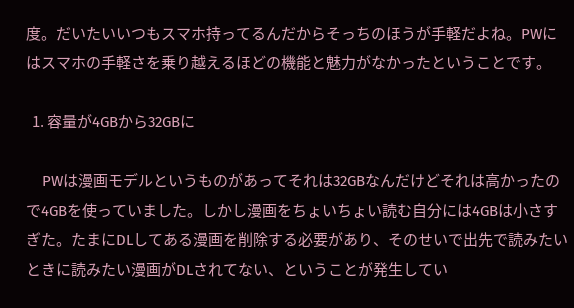度。だいたいいつもスマホ持ってるんだからそっちのほうが手軽だよね。PWにはスマホの手軽さを乗り越えるほどの機能と魅力がなかったということです。

  1. 容量が4GBから32GBに

    PWは漫画モデルというものがあってそれは32GBなんだけどそれは高かったので4GBを使っていました。しかし漫画をちょいちょい読む自分には4GBは小さすぎた。たまにDLしてある漫画を削除する必要があり、そのせいで出先で読みたいときに読みたい漫画がDLされてない、ということが発生してい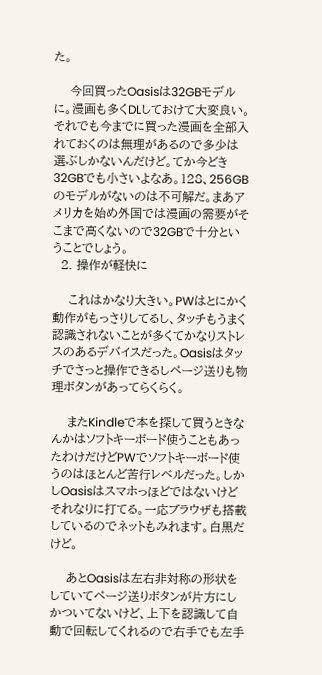た。

    今回買ったOasisは32GBモデルに。漫画も多くDLしておけて大変良い。それでも今までに買った漫画を全部入れておくのは無理があるので多少は選ぶしかないんだけど。てか今どき32GBでも小さいよなあ。128、256GBのモデルがないのは不可解だ。まあアメリカを始め外国では漫画の需要がそこまで高くないので32GBで十分ということでしょう。
  2. 操作が軽快に

    これはかなり大きい。PWはとにかく動作がもっさりしてるし、タッチもうまく認識されないことが多くてかなりストレスのあるデバイスだった。Oasisはタッチでさっと操作できるしページ送りも物理ボタンがあってらくらく。

    またKindleで本を探して買うときなんかはソフトキーボード使うこともあったわけだけどPWでソフトキーボード使うのはほとんど苦行レベルだった。しかしOasisはスマホっほどではないけどそれなりに打てる。一応ブラウザも搭載しているのでネットもみれます。白黒だけど。

    あとOasisは左右非対称の形状をしていてページ送りボタンが片方にしかついてないけど、上下を認識して自動で回転してくれるので右手でも左手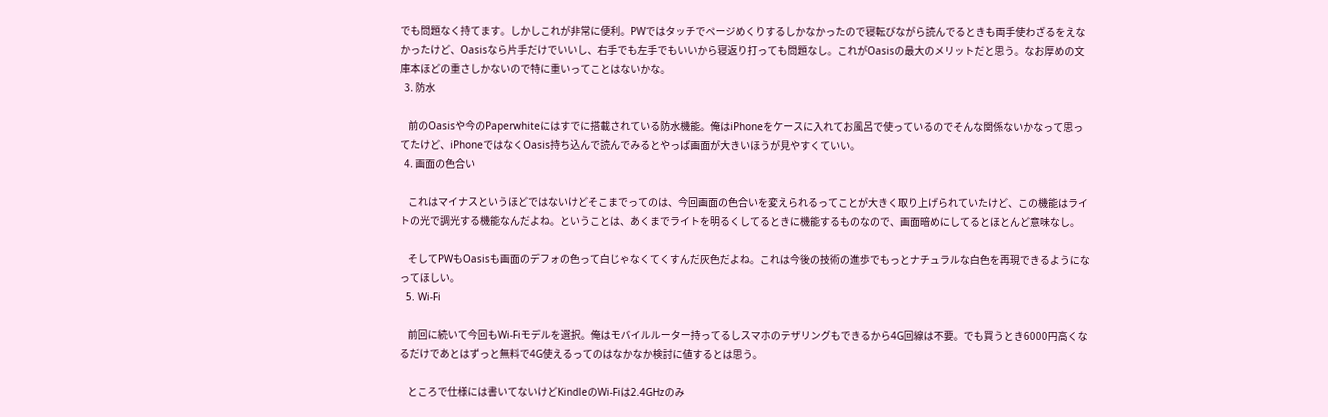でも問題なく持てます。しかしこれが非常に便利。PWではタッチでページめくりするしかなかったので寝転びながら読んでるときも両手使わざるをえなかったけど、Oasisなら片手だけでいいし、右手でも左手でもいいから寝返り打っても問題なし。これがOasisの最大のメリットだと思う。なお厚めの文庫本ほどの重さしかないので特に重いってことはないかな。
  3. 防水

    前のOasisや今のPaperwhiteにはすでに搭載されている防水機能。俺はiPhoneをケースに入れてお風呂で使っているのでそんな関係ないかなって思ってたけど、iPhoneではなくOasis持ち込んで読んでみるとやっぱ画面が大きいほうが見やすくていい。
  4. 画面の色合い

    これはマイナスというほどではないけどそこまでってのは、今回画面の色合いを変えられるってことが大きく取り上げられていたけど、この機能はライトの光で調光する機能なんだよね。ということは、あくまでライトを明るくしてるときに機能するものなので、画面暗めにしてるとほとんど意味なし。

    そしてPWもOasisも画面のデフォの色って白じゃなくてくすんだ灰色だよね。これは今後の技術の進歩でもっとナチュラルな白色を再現できるようになってほしい。
  5. Wi-Fi

    前回に続いて今回もWi-Fiモデルを選択。俺はモバイルルーター持ってるしスマホのテザリングもできるから4G回線は不要。でも買うとき6000円高くなるだけであとはずっと無料で4G使えるってのはなかなか検討に値するとは思う。

    ところで仕様には書いてないけどKindleのWi-Fiは2.4GHzのみ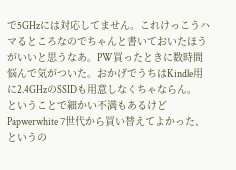で5GHzには対応してません。これけっこうハマるところなのでちゃんと書いておいたほうがいいと思うなあ。PW買ったときに数時間悩んで気がついた。おかげでうちはKindle用に2.4GHzのSSIDも用意しなくちゃならん。
ということで細かい不満もあるけどPapwerwhite 7世代から買い替えてよかった、というの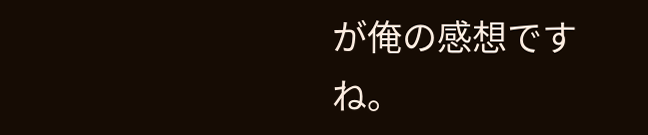が俺の感想ですね。